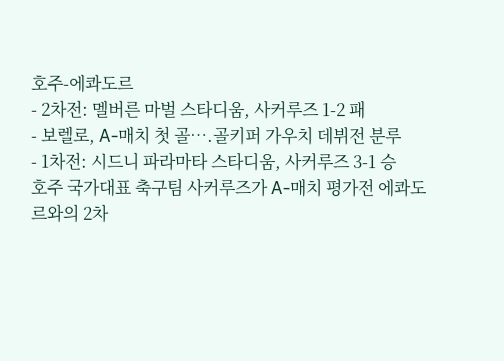호주-에콰도르
- 2차전: 멜버른 마벌 스타디움, 사커루즈 1-2 패
- 보렐로, A-매치 첫 골….골키퍼 가우치 데뷔전 분루
- 1차전: 시드니 파라마타 스타디움, 사커루즈 3-1 승
호주 국가대표 축구팀 사커루즈가 A-매치 평가전 에콰도르와의 2차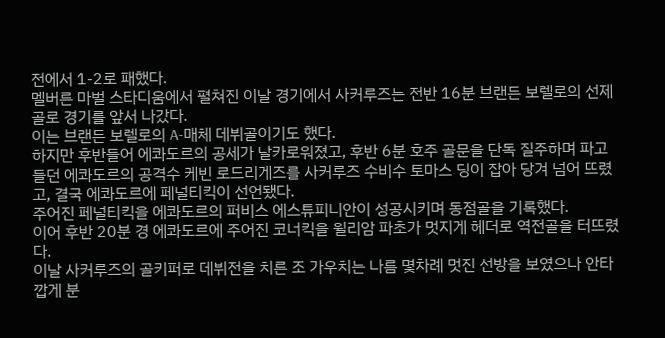전에서 1-2로 패했다.
멜버른 마벌 스타디움에서 펼쳐진 이날 경기에서 사커루즈는 전반 16분 브랜든 보렐로의 선제골로 경기를 앞서 나갔다.
이는 브랜든 보렐로의 A-매체 데뷔골이기도 했다.
하지만 후반들어 에콰도르의 공세가 날카로워졌고, 후반 6분 호주 골문을 단독 질주하며 파고들던 에콰도르의 공격수 케빈 로드리게즈를 사커루즈 수비수 토마스 딩이 잡아 당겨 넘어 뜨렸고, 결국 에콰도르에 페널티킥이 선언됐다.
주어진 페널티킥을 에콰도르의 퍼비스 에스튜피니안이 성공시키며 동점골을 기록했다.
이어 후반 20분 경 에콰도르에 주어진 코너킥을 윌리암 파초가 멋지게 헤더로 역전골을 터뜨렸다.
이날 사커루즈의 골키퍼로 데뷔전을 치른 조 가우치는 나름 몇차례 멋진 선방을 보였으나 안타깝게 분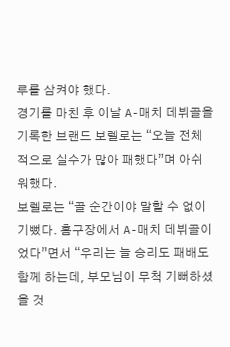루를 삼켜야 했다.
경기를 마친 후 이날 A-매치 데뷔골을 기록한 브랜드 보렐로는 “오늘 전체적으로 실수가 많아 패했다”며 아쉬워했다.
보렐로는 “골 순간이야 말할 수 없이 기뻤다. 홈구장에서 A-매치 데뷔골이었다”면서 “우리는 늘 승리도 패배도 함께 하는데, 부모님이 무척 기뻐하셨을 것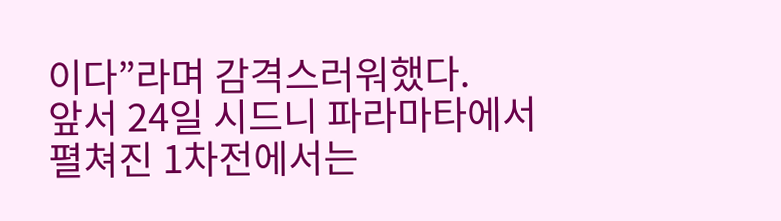이다”라며 감격스러워했다.
앞서 24일 시드니 파라마타에서 펼쳐진 1차전에서는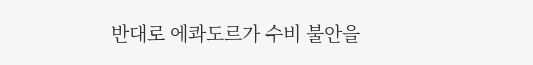반대로 에콰도르가 수비 불안을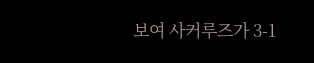보여 사커루즈가 3-1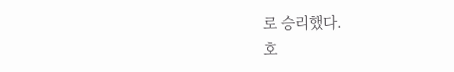로 승리했다.
호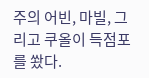주의 어빈, 마빌, 그리고 쿠올이 득점포를 쐈다.